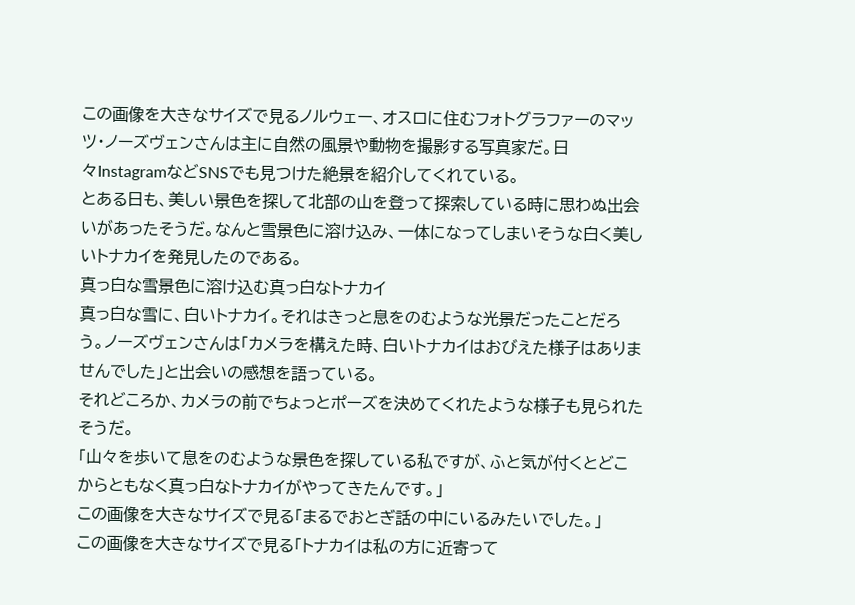この画像を大きなサイズで見るノルウェー、オスロに住むフォトグラファーのマッツ・ノーズヴェンさんは主に自然の風景や動物を撮影する写真家だ。日々InstagramなどSNSでも見つけた絶景を紹介してくれている。
とある日も、美しい景色を探して北部の山を登って探索している時に思わぬ出会いがあったそうだ。なんと雪景色に溶け込み、一体になってしまいそうな白く美しいトナカイを発見したのである。
真っ白な雪景色に溶け込む真っ白なトナカイ
真っ白な雪に、白いトナカイ。それはきっと息をのむような光景だったことだろう。ノーズヴェンさんは「カメラを構えた時、白いトナカイはおびえた様子はありませんでした」と出会いの感想を語っている。
それどころか、カメラの前でちょっとポーズを決めてくれたような様子も見られたそうだ。
「山々を歩いて息をのむような景色を探している私ですが、ふと気が付くとどこからともなく真っ白なトナカイがやってきたんです。」
この画像を大きなサイズで見る「まるでおとぎ話の中にいるみたいでした。」
この画像を大きなサイズで見る「トナカイは私の方に近寄って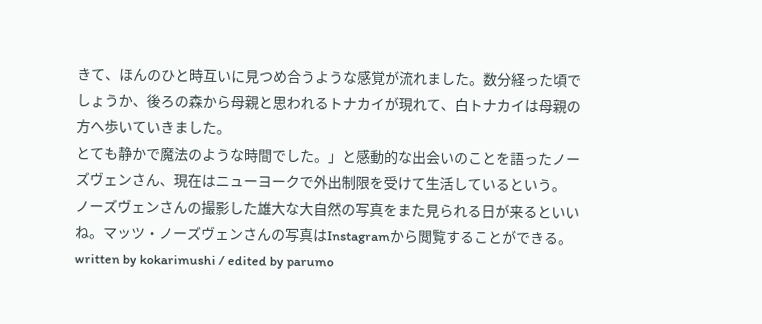きて、ほんのひと時互いに見つめ合うような感覚が流れました。数分経った頃でしょうか、後ろの森から母親と思われるトナカイが現れて、白トナカイは母親の方へ歩いていきました。
とても静かで魔法のような時間でした。」と感動的な出会いのことを語ったノーズヴェンさん、現在はニューヨークで外出制限を受けて生活しているという。
ノーズヴェンさんの撮影した雄大な大自然の写真をまた見られる日が来るといいね。マッツ・ノーズヴェンさんの写真はInstagramから閲覧することができる。
written by kokarimushi / edited by parumo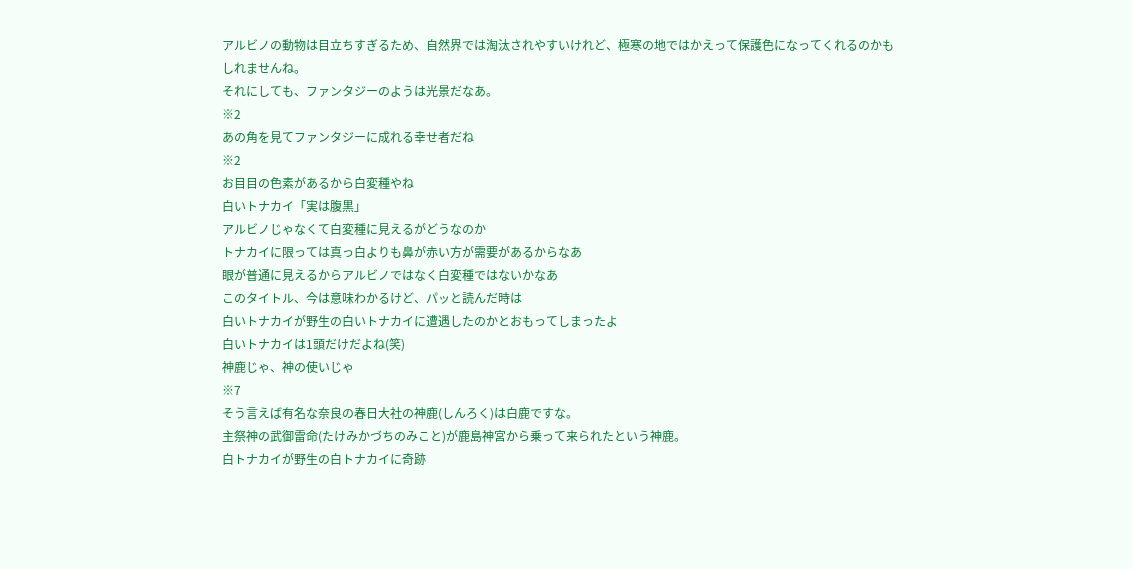アルビノの動物は目立ちすぎるため、自然界では淘汰されやすいけれど、極寒の地ではかえって保護色になってくれるのかもしれませんね。
それにしても、ファンタジーのようは光景だなあ。
※2
あの角を見てファンタジーに成れる幸せ者だね
※2
お目目の色素があるから白変種やね
白いトナカイ「実は腹黒」
アルビノじゃなくて白変種に見えるがどうなのか
トナカイに限っては真っ白よりも鼻が赤い方が需要があるからなあ
眼が普通に見えるからアルビノではなく白変種ではないかなあ
このタイトル、今は意味わかるけど、パッと読んだ時は
白いトナカイが野生の白いトナカイに遭遇したのかとおもってしまったよ
白いトナカイは1頭だけだよね(笑)
神鹿じゃ、神の使いじゃ
※7
そう言えば有名な奈良の春日大社の神鹿(しんろく)は白鹿ですな。
主祭神の武御雷命(たけみかづちのみこと)が鹿島神宮から乗って来られたという神鹿。
白トナカイが野生の白トナカイに奇跡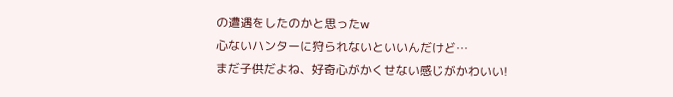の遭遇をしたのかと思ったw
心ないハンターに狩られないといいんだけど…
まだ子供だよね、好奇心がかくせない感じがかわいい!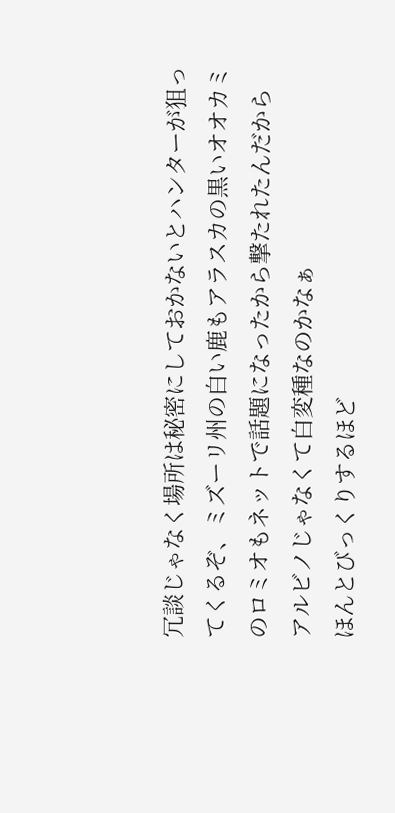冗談じゃなく場所は秘密にしておかないとハンターが狙ってくるぞ、ミズーリ州の白い鹿もアラスカの黒いオオカミのロミオもネットで話題になったから撃たれたんだから
アルビノじゃなくて白変種なのかなぁ
ほんとびっくりするほど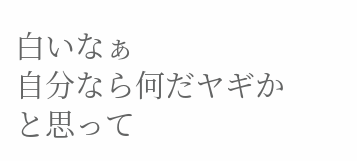白いなぁ
自分なら何だヤギかと思って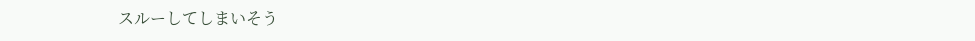スルーしてしまいそう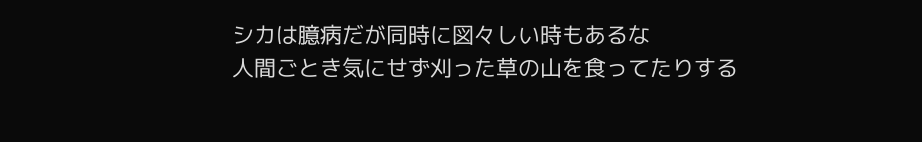シカは臆病だが同時に図々しい時もあるな
人間ごとき気にせず刈った草の山を食ってたりする